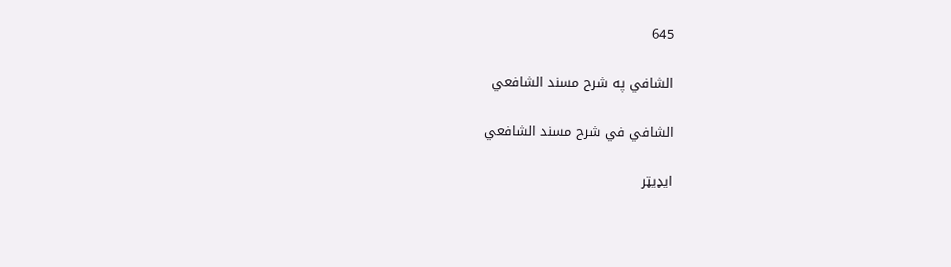645

الشافي په شرح مسند الشافعي

الشافي في شرح مسند الشافعي

ایډیټر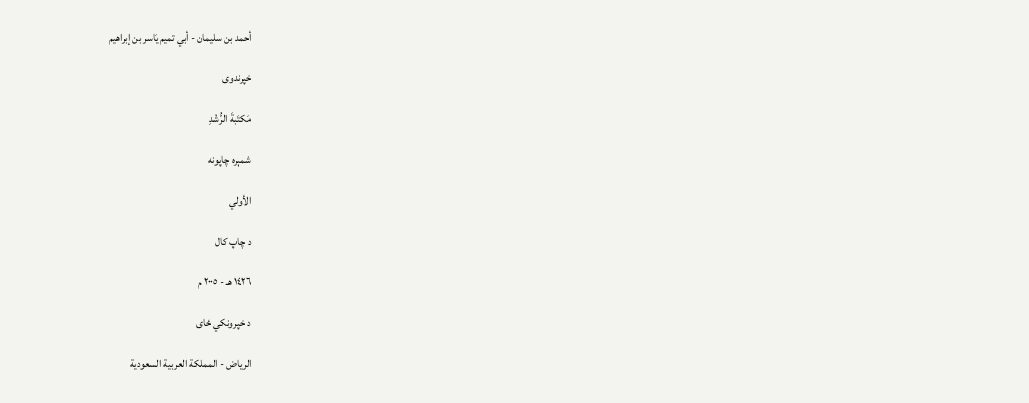أحمد بن سليمان - أبي تميم يَاسر بن إبراهيم

خپرندوی

مَكتَبةَ الرُّشْدِ

شمېره چاپونه

الأولي

د چاپ کال

١٤٢٦ هـ - ٢٠٠٥ م

د خپرونکي ځای

الرياض - المملكة العربية السعودية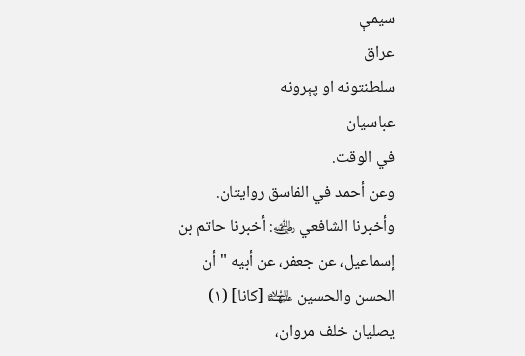سیمې
عراق
سلطنتونه او پېرونه
عباسيان
في الوقت.
وعن أحمد في الفاسق روايتان.
وأخبرنا الشافعي ﵁: أخبرنا حاتم بن إسماعيل، عن جعفر، عن أبيه "أن الحسن والحسين ﵉ [كانا] (١) يصليان خلف مروان،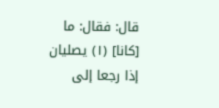قال: فقال: ما [كانا] (١) يصليان إذا رجعا إلى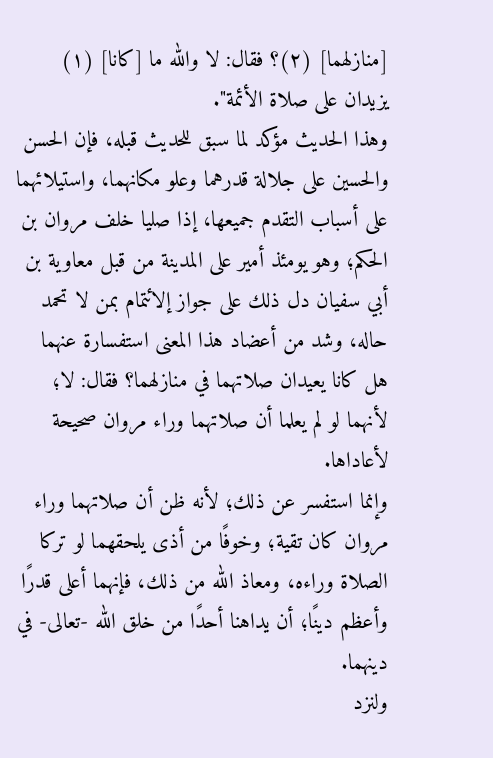[منازلهما] (٢)؟ فقال: لا والله ما [كانا] (١) يزيدان على صلاة الأئمة".
وهذا الحديث مؤكد لما سبق للحديث قبله، فإن الحسن والحسين على جلالة قدرهما وعلو مكانهما، واستيلائهما على أسباب التقدم جميعها، إذا صليا خلف مروان بن الحكم؛ وهو يومئذ أمير على المدينة من قبل معاوية بن أبي سفيان دل ذلك على جواز إلائتمام بمن لا تحمد حاله، وشد من أعضاد هذا المعنى استفسارة عنهما هل كانا يعيدان صلاتهما في منازلهما؟ فقال: لا؛ لأنهما لو لم يعلما أن صلاتهما وراء مروان صحيحة لأعاداها.
وإنما استفسر عن ذلك؛ لأنه ظن أن صلاتهما وراء مروان كان تقية؛ وخوفًا من أذى يلحقهما لو تركا الصلاة وراءه، ومعاذ الله من ذلك، فإنهما أعلى قدرًا وأعظم دينًا؛ أن يداهنا أحدًا من خلق الله -تعالى- في دينهما.
ولنزد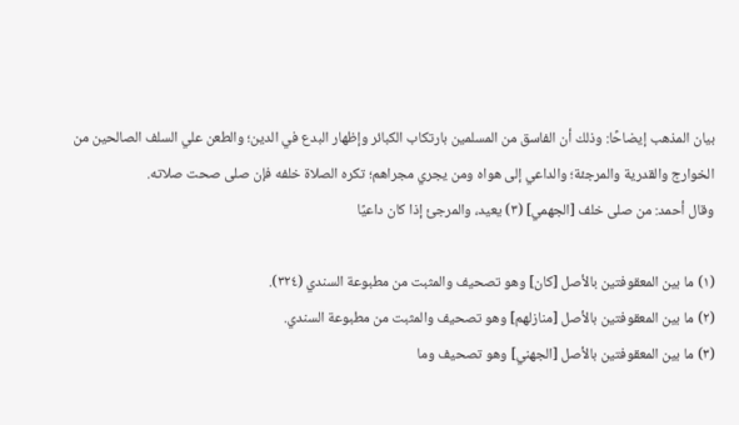بيان المذهب إيضاحًا: وذلك أن الفاسق من المسلمين بارتكاب الكبائر وإظهار البدع في الدين؛ والطعن علي السلف الصالحين من الخوارج والقدرية والمرجئة؛ والداعي إلى هواه ومن يجري مجراهم؛ تكره الصلاة خلفه فإن صلى صحت صلاته.
وقال أحمد: من صلى خلف [الجهمي] (٣) يعيد، والمرجئ إذا كان داعيًا

(١) ما بين المعقوفتين بالأصل [كان] وهو تصحيف والمثبت من مطبوعة السندي (٣٢٤).
(٢) ما بين المعقوفتين بالأصل [منازلهم] وهو تصحيف والمثبت من مطبوعة السندي.
(٣) ما بين المعقوفتين بالأصل [الجهني] وهو تصحيف وما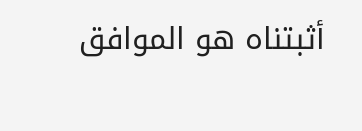أثبتناه هو الموافق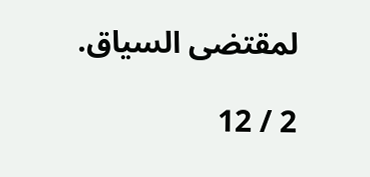لمقتضى السياق.

2 / 12